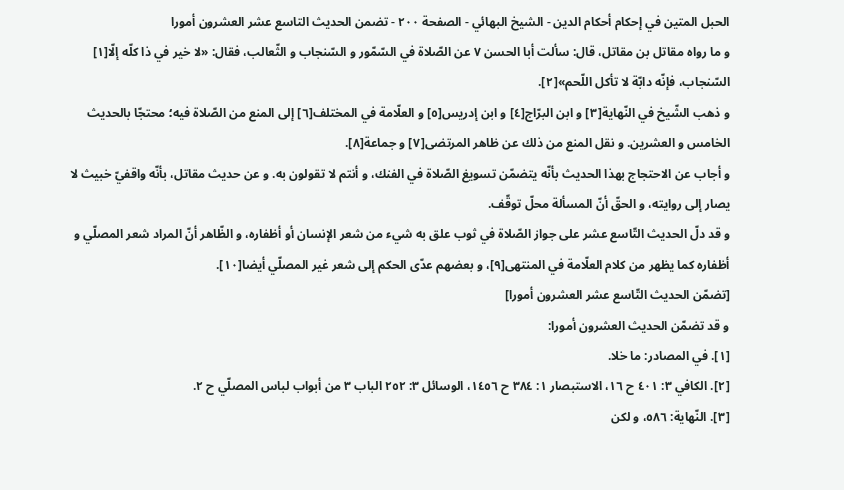الحبل المتين في إحكام أحكام الدين - الشیخ البهائي - الصفحة ٢٠٠ - تضمن الحديث التاسع عشر العشرون أمورا
و ما رواه مقاتل بن مقاتل، قال: سألت أبا الحسن ٧ عن الصّلاة في السّمّور و السّنجاب و الثّعالب، فقال: «لا خير في ذا كلّه إلّا[١] السّنجاب، فإنّه دابّة لا تأكل اللّحم»[٢].
و ذهب الشّيخ في النّهاية[٣] و ابن البرّاج[٤] و ابن إدريس[٥] و العلّامة في المختلف[٦] إلى المنع من الصّلاة فيه؛ محتجّا بالحديث الخامس و العشرين. و نقل المنع من ذلك عن ظاهر المرتضى[٧] و جماعة[٨].
و أجاب عن الاحتجاج بهذا الحديث بأنّه يتضمّن تسويغ الصّلاة في الفنك، و أنتم لا تقولون به. و عن حديث مقاتل، بأنّه واقفيّ خبيث لا يصار إلى روايته، و الحقّ أنّ المسألة محلّ توقّف.
و قد دلّ الحديث التّاسع عشر على جواز الصّلاة في ثوب علق به شيء من شعر الإنسان أو أظفاره، و الظّاهر أنّ المراد شعر المصلّي و أظفاره كما يظهر من كلام العلّامة في المنتهى[٩]، و بعضهم عدّى الحكم إلى شعر غير المصلّي أيضا[١٠].
[تضمّن الحديث التّاسع عشر العشرون أمورا]
و قد تضمّن الحديث العشرون أمورا:
[١]. في المصادر: ما خلا.
[٢]. الكافي ٣: ٤٠١ ح ١٦، الاستبصار ١: ٣٨٤ ح ١٤٥٦، الوسائل ٣: ٢٥٢ الباب ٣ من أبواب لباس المصلّي ح ٢.
[٣]. النّهاية: ٥٨٦، و لكن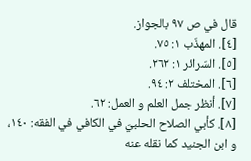قال في ص ٩٧ بالجواز.
[٤]. المهذّب ١: ٧٥.
[٥]. السّرائر ١: ٢٦٢.
[٦]. المختلف ٢: ٩٤.
[٧]. أنظر جمل العلم و العمل: ٦٢.
[٨]. كأبي الصلاح الحلبيّ في الكافي في الفقه: ١٤٠، و ابن الجنيد كما نقله عنه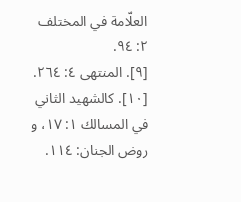العلّامة في المختلف ٢: ٩٤.
[٩]. المنتهى ٤: ٢٦٤.
[١٠]. كالشهيد الثاني في المسالك ١: ١٧، و روض الجنان: ١١٤.